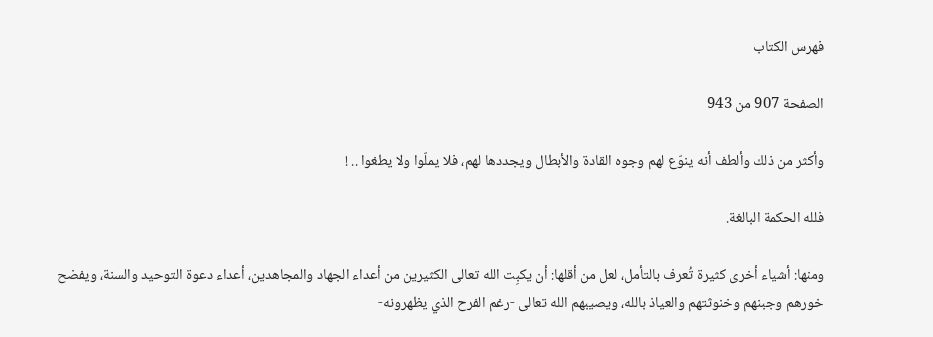فهرس الكتاب

الصفحة 907 من 943

وأكثر من ذلك وألطف أنه ينوّع لهم وجوه القادة والأبطال ويجددها لهم، فلا يملّوا ولا يطغوا .. !

فلله الحكمة البالغة.

ومنها: أشياء أخرى كثيرة تُعرف بالتأمل، لعل من أقلها: أن يكبِت الله تعالى الكثيرين من أعداء الجهاد والمجاهدين، أعداء دعوة التوحيد والسنة، ويفضح خورهم وجبنهم وخنوثتهم والعياذ بالله، ويصيبهم الله تعالى -رغم الفرح الذي يظهرونه-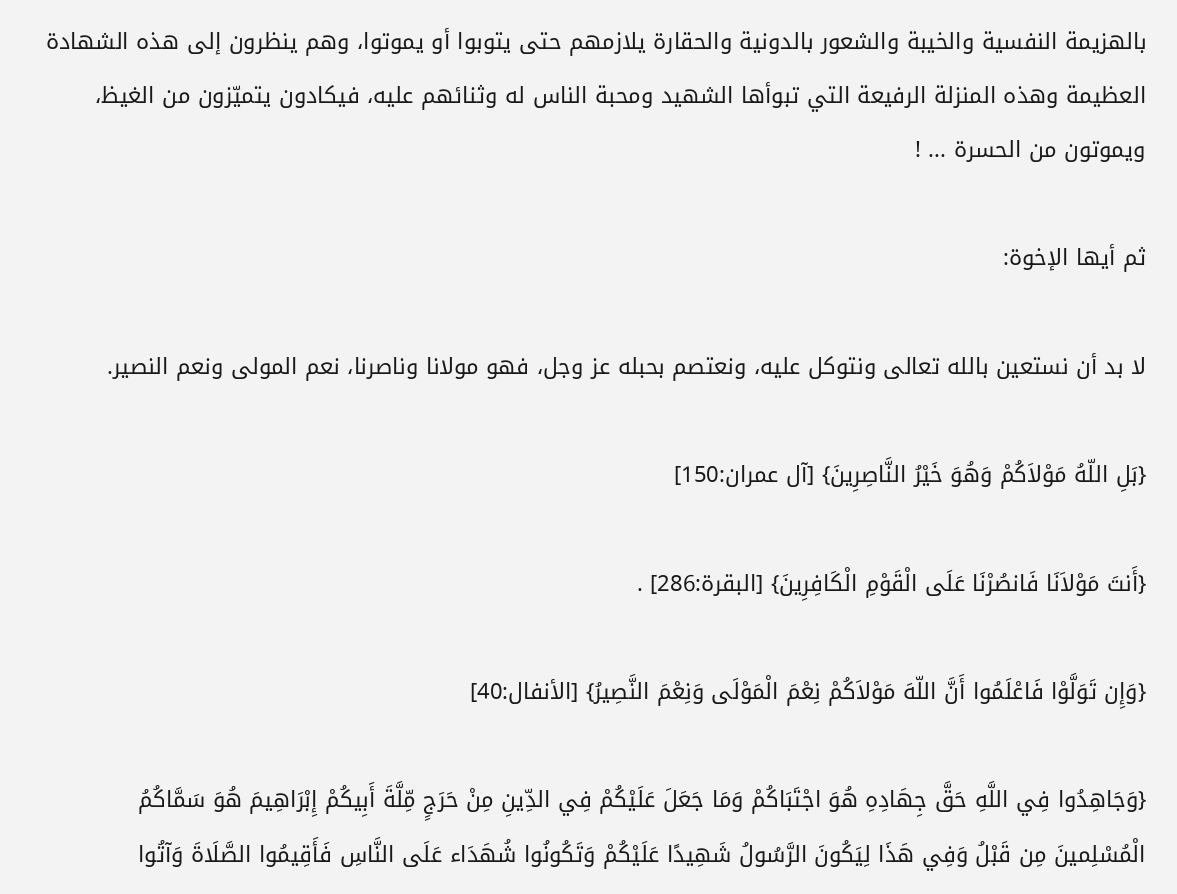بالهزيمة النفسية والخيبة والشعور بالدونية والحقارة يلازمهم حتى يتوبوا أو يموتوا، وهم ينظرون إلى هذه الشهادة العظيمة وهذه المنزلة الرفيعة التي تبوأها الشهيد ومحبة الناس له وثنائهم عليه، فيكادون يتميّزون من الغيظ، ويموتون من الحسرة ... !

ثم أيها الإخوة:

لا بد أن نستعين بالله تعالى ونتوكل عليه، ونعتصم بحبله عز وجل، فهو مولانا وناصرنا، نعم المولى ونعم النصير.

{بَلِ اللّهُ مَوْلاَكُمْ وَهُوَ خَيْرُ النَّاصِرِينَ} [آل عمران:150]

{أَنتَ مَوْلاَنَا فَانصُرْنَا عَلَى الْقَوْمِ الْكَافِرِينَ} [البقرة:286] .

{وَإِن تَوَلَّوْا فَاعْلَمُوا أَنَّ اللّهَ مَوْلاَكُمْ نِعْمَ الْمَوْلَى وَنِعْمَ النَّصِيرُ} [الأنفال:40]

{وَجَاهِدُوا فِي اللَّهِ حَقَّ جِهَادِهِ هُوَ اجْتَبَاكُمْ وَمَا جَعَلَ عَلَيْكُمْ فِي الدِّينِ مِنْ حَرَجٍ مِّلَّةَ أَبِيكُمْ إِبْرَاهِيمَ هُوَ سَمَّاكُمُ الْمُسْلِمينَ مِن قَبْلُ وَفِي هَذَا لِيَكُونَ الرَّسُولُ شَهِيدًا عَلَيْكُمْ وَتَكُونُوا شُهَدَاء عَلَى النَّاسِ فَأَقِيمُوا الصَّلَاةَ وَآتُوا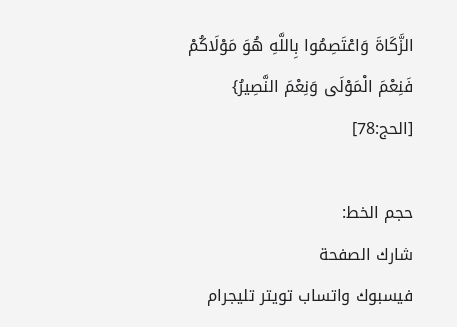الزَّكَاةَ وَاعْتَصِمُوا بِاللَّهِ هُوَ مَوْلَاكُمْ فَنِعْمَ الْمَوْلَى وَنِعْمَ النَّصِيرُ} [الحج:78]

حجم الخط:
شارك الصفحة
فيسبوك واتساب تويتر تليجرام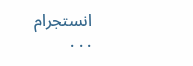انستجرام
. . .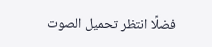فضلًا انتظر تحميل الصوت